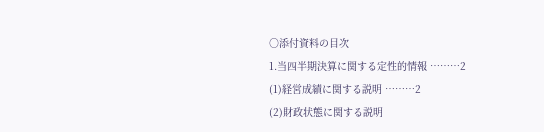○添付資料の目次
1.当四半期決算に関する定性的情報 ………2
(1)経営成績に関する説明 ………2
(2)財政状態に関する説明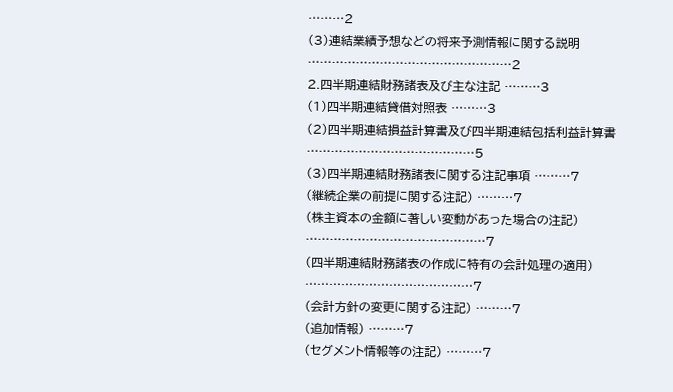………2
(3)連結業績予想などの将来予測情報に関する説明 ……………………………………………2
2.四半期連結財務諸表及び主な注記 ………3
(1)四半期連結貸借対照表 ………3
(2)四半期連結損益計算書及び四半期連結包括利益計算書 ……………………………………5
(3)四半期連結財務諸表に関する注記事項 ………7
(継続企業の前提に関する注記) ………7
(株主資本の金額に著しい変動があった場合の注記) ………………………………………7
(四半期連結財務諸表の作成に特有の会計処理の適用) ……………………………………7
(会計方針の変更に関する注記) ………7
(追加情報) ………7
(セグメント情報等の注記) ………7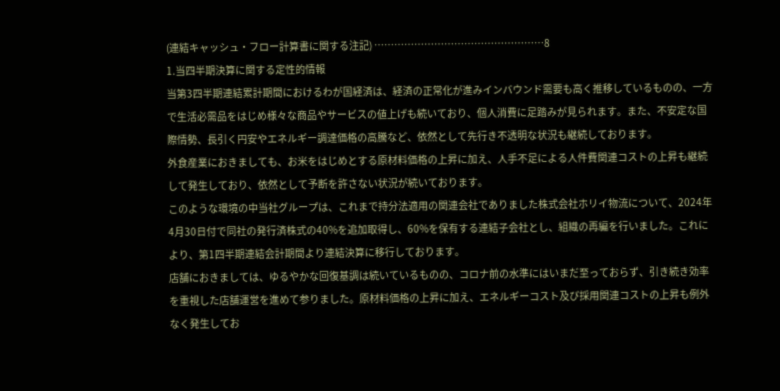(連結キャッシュ・フロー計算書に関する注記) ……………………………………………8
1.当四半期決算に関する定性的情報
当第3四半期連結累計期間におけるわが国経済は、経済の正常化が進みインバウンド需要も高く推移しているものの、一方で生活必需品をはじめ様々な商品やサービスの値上げも続いており、個人消費に足踏みが見られます。また、不安定な国際情勢、長引く円安やエネルギー調達価格の高騰など、依然として先行き不透明な状況も継続しております。
外食産業におきましても、お米をはじめとする原材料価格の上昇に加え、人手不足による人件費関連コストの上昇も継続して発生しており、依然として予断を許さない状況が続いております。
このような環境の中当社グループは、これまで持分法適用の関連会社でありました株式会社ホリイ物流について、2024年4月30日付で同社の発行済株式の40%を追加取得し、60%を保有する連結子会社とし、組織の再編を行いました。これにより、第1四半期連結会計期間より連結決算に移行しております。
店舗におきましては、ゆるやかな回復基調は続いているものの、コロナ前の水準にはいまだ至っておらず、引き続き効率を重視した店舗運営を進めて参りました。原材料価格の上昇に加え、エネルギーコスト及び採用関連コストの上昇も例外なく発生してお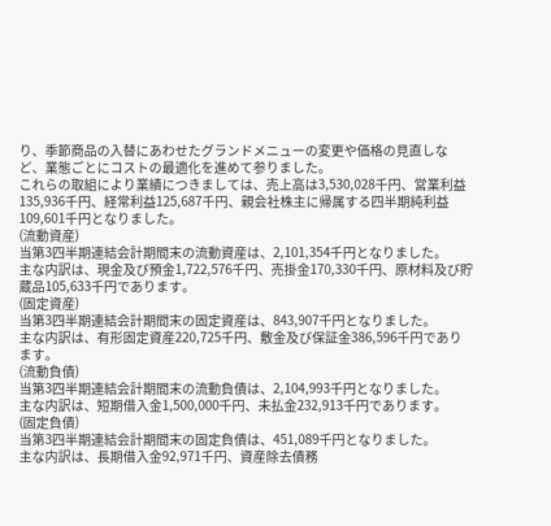り、季節商品の入替にあわせたグランドメニューの変更や価格の見直しなど、業態ごとにコストの最適化を進めて参りました。
これらの取組により業績につきましては、売上高は3,530,028千円、営業利益135,936千円、経常利益125,687千円、親会社株主に帰属する四半期純利益109,601千円となりました。
(流動資産)
当第3四半期連結会計期間末の流動資産は、2,101,354千円となりました。
主な内訳は、現金及び預金1,722,576千円、売掛金170,330千円、原材料及び貯蔵品105,633千円であります。
(固定資産)
当第3四半期連結会計期間末の固定資産は、843,907千円となりました。
主な内訳は、有形固定資産220,725千円、敷金及び保証金386,596千円であります。
(流動負債)
当第3四半期連結会計期間末の流動負債は、2,104,993千円となりました。
主な内訳は、短期借入金1,500,000千円、未払金232,913千円であります。
(固定負債)
当第3四半期連結会計期間末の固定負債は、451,089千円となりました。
主な内訳は、長期借入金92,971千円、資産除去債務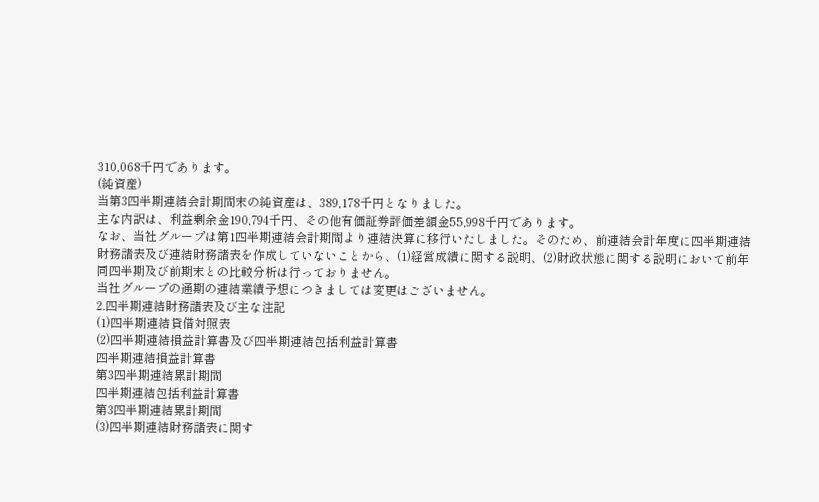310,068千円であります。
(純資産)
当第3四半期連結会計期間末の純資産は、389,178千円となりました。
主な内訳は、利益剰余金190,794千円、その他有価証券評価差額金55,998千円であります。
なお、当社グループは第1四半期連結会計期間より連結決算に移行いたしました。そのため、前連結会計年度に四半期連結財務諸表及び連結財務諸表を作成していないことから、(1)経営成績に関する説明、(2)財政状態に関する説明において前年同四半期及び前期末との比較分析は行っておりません。
当社グループの通期の連結業績予想につきましては変更はございません。
2.四半期連結財務諸表及び主な注記
(1)四半期連結貸借対照表
(2)四半期連結損益計算書及び四半期連結包括利益計算書
四半期連結損益計算書
第3四半期連結累計期間
四半期連結包括利益計算書
第3四半期連結累計期間
(3)四半期連結財務諸表に関す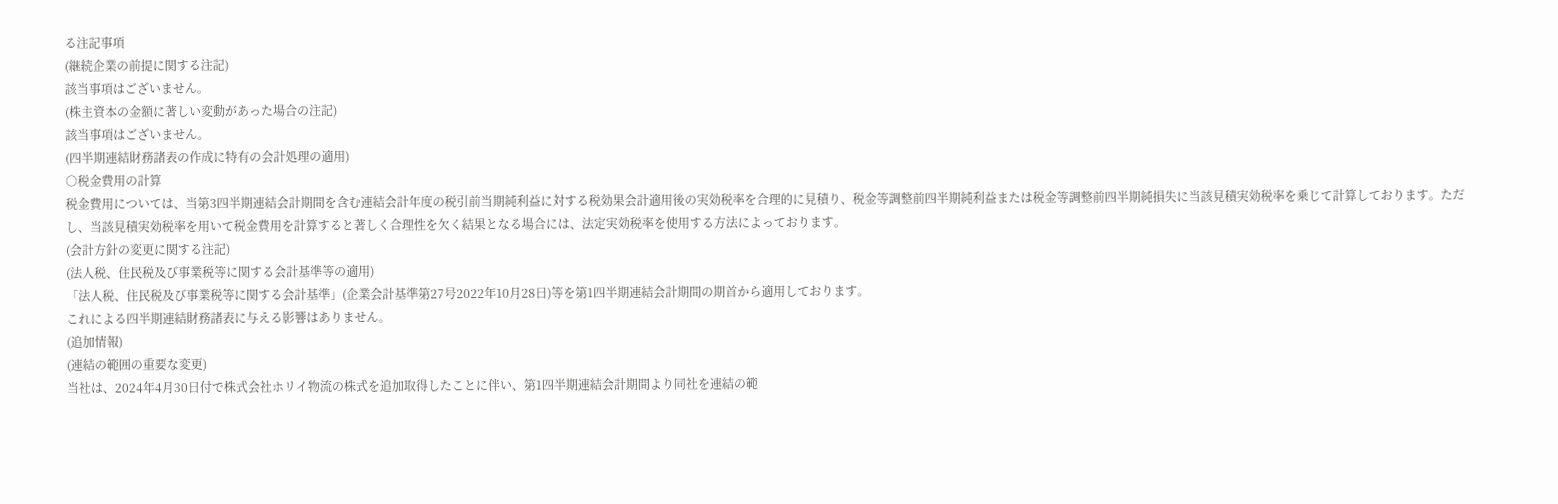る注記事項
(継続企業の前提に関する注記)
該当事項はございません。
(株主資本の金額に著しい変動があった場合の注記)
該当事項はございません。
(四半期連結財務諸表の作成に特有の会計処理の適用)
○税金費用の計算
税金費用については、当第3四半期連結会計期間を含む連結会計年度の税引前当期純利益に対する税効果会計適用後の実効税率を合理的に見積り、税金等調整前四半期純利益または税金等調整前四半期純損失に当該見積実効税率を乗じて計算しております。ただし、当該見積実効税率を用いて税金費用を計算すると著しく合理性を欠く結果となる場合には、法定実効税率を使用する方法によっております。
(会計方針の変更に関する注記)
(法人税、住民税及び事業税等に関する会計基準等の適用)
「法人税、住民税及び事業税等に関する会計基準」(企業会計基準第27号2022年10月28日)等を第1四半期連結会計期間の期首から適用しております。
これによる四半期連結財務諸表に与える影響はありません。
(追加情報)
(連結の範囲の重要な変更)
当社は、2024年4月30日付で株式会社ホリイ物流の株式を追加取得したことに伴い、第1四半期連結会計期間より同社を連結の範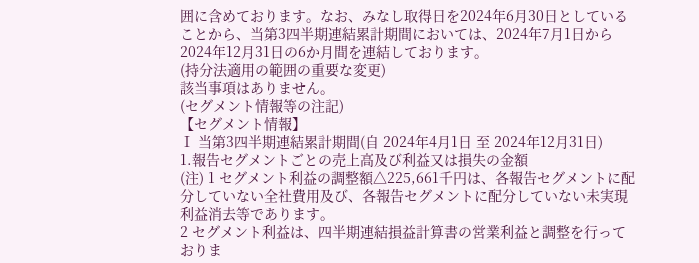囲に含めております。なお、みなし取得日を2024年6月30日としていることから、当第3四半期連結累計期間においては、2024年7月1日から2024年12月31日の6か月間を連結しております。
(持分法適用の範囲の重要な変更)
該当事項はありません。
(セグメント情報等の注記)
【セグメント情報】
Ⅰ 当第3四半期連結累計期間(自 2024年4月1日 至 2024年12月31日)
1.報告セグメントごとの売上高及び利益又は損失の金額
(注) 1 セグメント利益の調整額△225,661千円は、各報告セグメントに配分していない全社費用及び、各報告セグメントに配分していない未実現利益消去等であります。
2 セグメント利益は、四半期連結損益計算書の営業利益と調整を行っておりま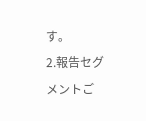す。
2.報告セグメントご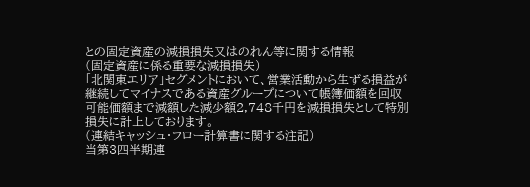との固定資産の減損損失又はのれん等に関する情報
(固定資産に係る重要な減損損失)
「北関東エリア」セグメントにおいて、営業活動から生ずる損益が継続してマイナスである資産グループについて帳簿価額を回収可能価額まで減額した減少額2,748千円を減損損失として特別損失に計上しております。
(連結キャッシュ・フロー計算書に関する注記)
当第3四半期連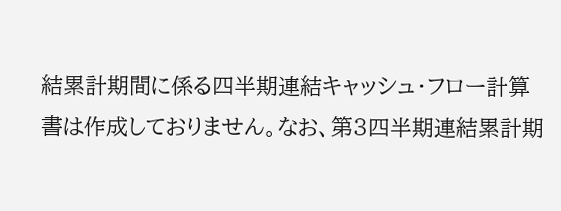結累計期間に係る四半期連結キャッシュ・フロー計算書は作成しておりません。なお、第3四半期連結累計期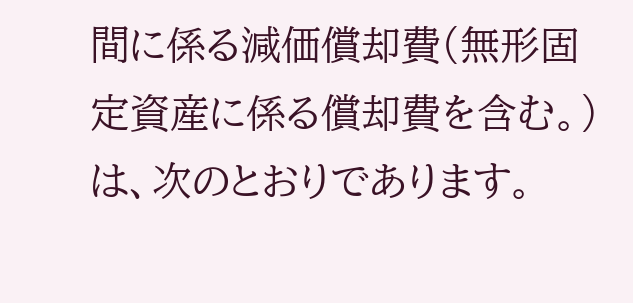間に係る減価償却費(無形固定資産に係る償却費を含む。)は、次のとおりであります。